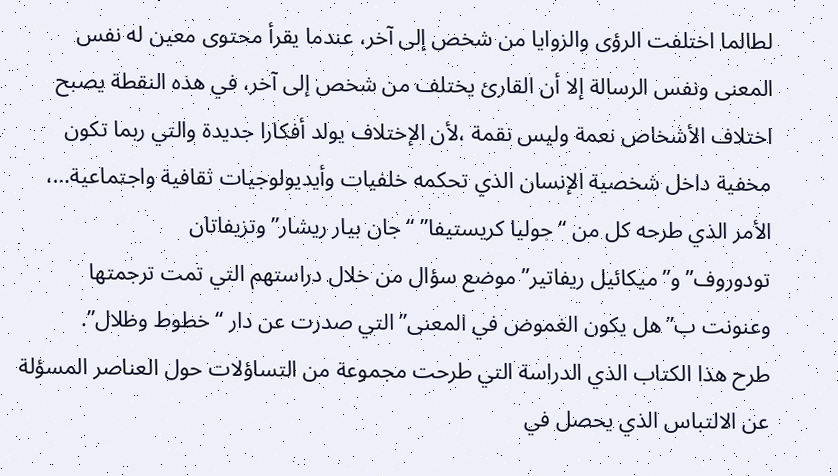لطالما اختلفت الرؤى والزوايا من شخص إلى آخر، عندما يقرأ محتوى معين له نفس المعنى ونفس الرسالة إلا أن القارئ يختلف من شخص إلى آخر، في هذه النقطة يصبح اختلاف الأشخاص نعمة وليس نقمة ،لأن الإختلاف يولد أفكارا جديدة والتي ربما تكون مخفية داخل شخصية الإنسان الذي تحكمه خلفيات وأيديولوجيات ثقافية واجتماعية…، الأمر الذي طرحه كل من “جوليا كريستيفا” “جان بيار ريشار”وتزيفاتان تودوروف”و”ميكائيل ريفاتير” موضع سؤال من خلال دراستهم التي تمت ترجمتها وعنونت ب”هل يكون الغموض في المعنى” التي صدرت عن دار “خطوط وظلال”.
طرح هذا الكتاب الذي الدراسة التي طرحت مجموعة من التساؤلات حول العناصر المسؤلة عن الالتباس الذي يحصل في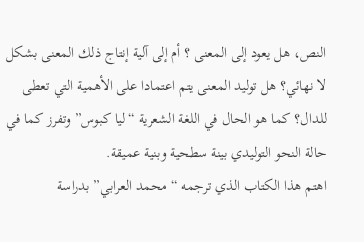النص، هل يعود إلى المعنى ؟ أم إلى آلية إنتاج ذلك المعنى بشكل لا نهائي؟ هل توليد المعنى يتم اعتمادا على الأهمية التي تعطى للدال؟ كما هو الحال في اللغة الشعرية “ليا كبوس” وتفرز كما في حالة النحو التوليدي بينة سطحية وبنية عميقة.
اهتم هذا الكتاب الذي ترجمه “محمد العرابي” بدراسة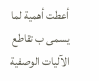أعطت أهمية لما يسمى ب تقاطع الآليات الوصفية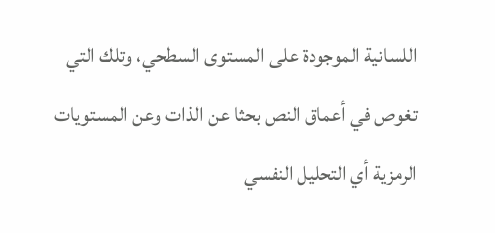اللسانية الموجودة على المستوى السطحي، وتلك التي تغوص في أعماق النص بحثا عن الذات وعن المستويات الرمزية أي التحليل النفسي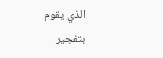الذي يقوم بتفجير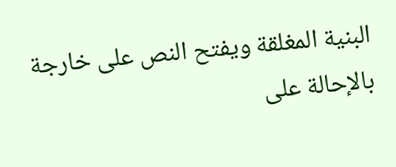البنية المغلقة ويفتح النص على خارجة بالإحالة على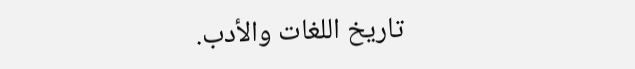تاريخ اللغات والأدب.